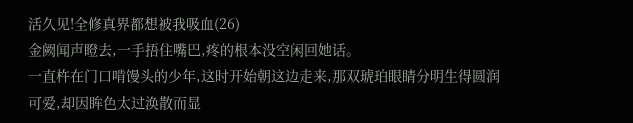活久见!全修真界都想被我吸血(26)
金阙闻声瞪去,一手捂住嘴巴,疼的根本没空闲回她话。
一直杵在门口啃馒头的少年,这时开始朝这边走来,那双琥珀眼睛分明生得圆润可爱,却因眸色太过涣散而显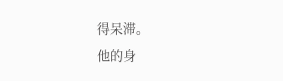得呆滞。
他的身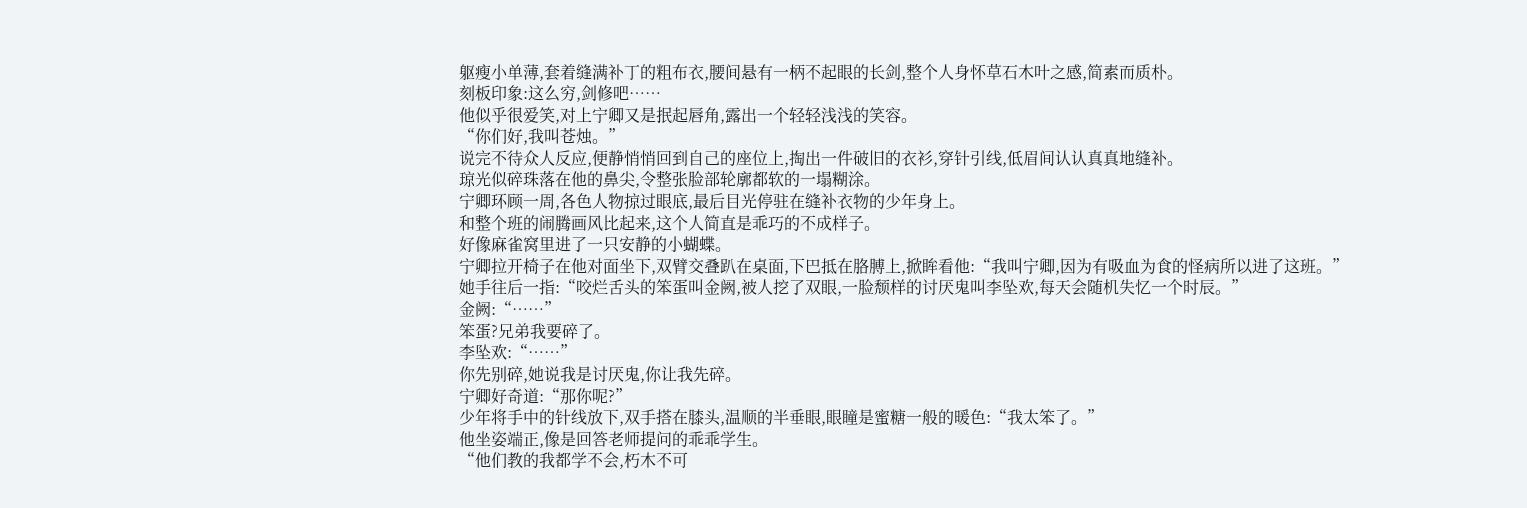躯瘦小单薄,套着缝满补丁的粗布衣,腰间悬有一柄不起眼的长剑,整个人身怀草石木叶之感,简素而质朴。
刻板印象:这么穷,剑修吧……
他似乎很爱笑,对上宁卿又是抿起唇角,露出一个轻轻浅浅的笑容。
“你们好,我叫苍烛。”
说完不待众人反应,便静悄悄回到自己的座位上,掏出一件破旧的衣衫,穿针引线,低眉间认认真真地缝补。
琼光似碎珠落在他的鼻尖,令整张脸部轮廓都软的一塌糊涂。
宁卿环顾一周,各色人物掠过眼底,最后目光停驻在缝补衣物的少年身上。
和整个班的闹腾画风比起来,这个人简直是乖巧的不成样子。
好像麻雀窝里进了一只安静的小蝴蝶。
宁卿拉开椅子在他对面坐下,双臂交叠趴在桌面,下巴抵在胳膊上,掀眸看他:“我叫宁卿,因为有吸血为食的怪病所以进了这班。”
她手往后一指:“咬烂舌头的笨蛋叫金阙,被人挖了双眼,一脸颓样的讨厌鬼叫李坠欢,每天会随机失忆一个时辰。”
金阙:“……”
笨蛋?兄弟我要碎了。
李坠欢:“……”
你先别碎,她说我是讨厌鬼,你让我先碎。
宁卿好奇道:“那你呢?”
少年将手中的针线放下,双手搭在膝头,温顺的半垂眼,眼瞳是蜜糖一般的暖色:“我太笨了。”
他坐姿端正,像是回答老师提问的乖乖学生。
“他们教的我都学不会,朽木不可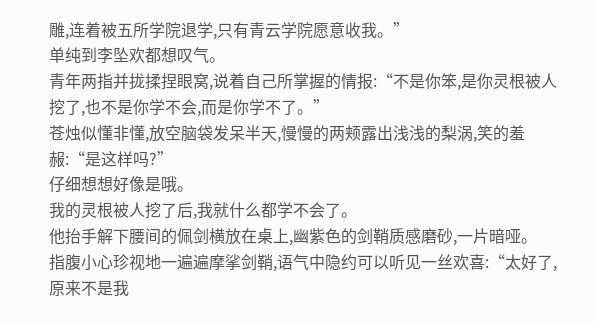雕,连着被五所学院退学,只有青云学院愿意收我。”
单纯到李坠欢都想叹气。
青年两指并拢揉捏眼窝,说着自己所掌握的情报:“不是你笨,是你灵根被人挖了,也不是你学不会,而是你学不了。”
苍烛似懂非懂,放空脑袋发呆半天,慢慢的两颊露出浅浅的梨涡,笑的羞赧:“是这样吗?”
仔细想想好像是哦。
我的灵根被人挖了后,我就什么都学不会了。
他抬手解下腰间的佩剑横放在桌上,幽紫色的剑鞘质感磨砂,一片暗哑。
指腹小心珍视地一遍遍摩挲剑鞘,语气中隐约可以听见一丝欢喜:“太好了,原来不是我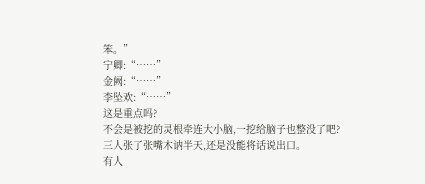笨。”
宁卿:“……”
金阙:“……”
李坠欢:“……”
这是重点吗?
不会是被挖的灵根牵连大小脑,一挖给脑子也整没了吧?
三人张了张嘴木讷半天,还是没能将话说出口。
有人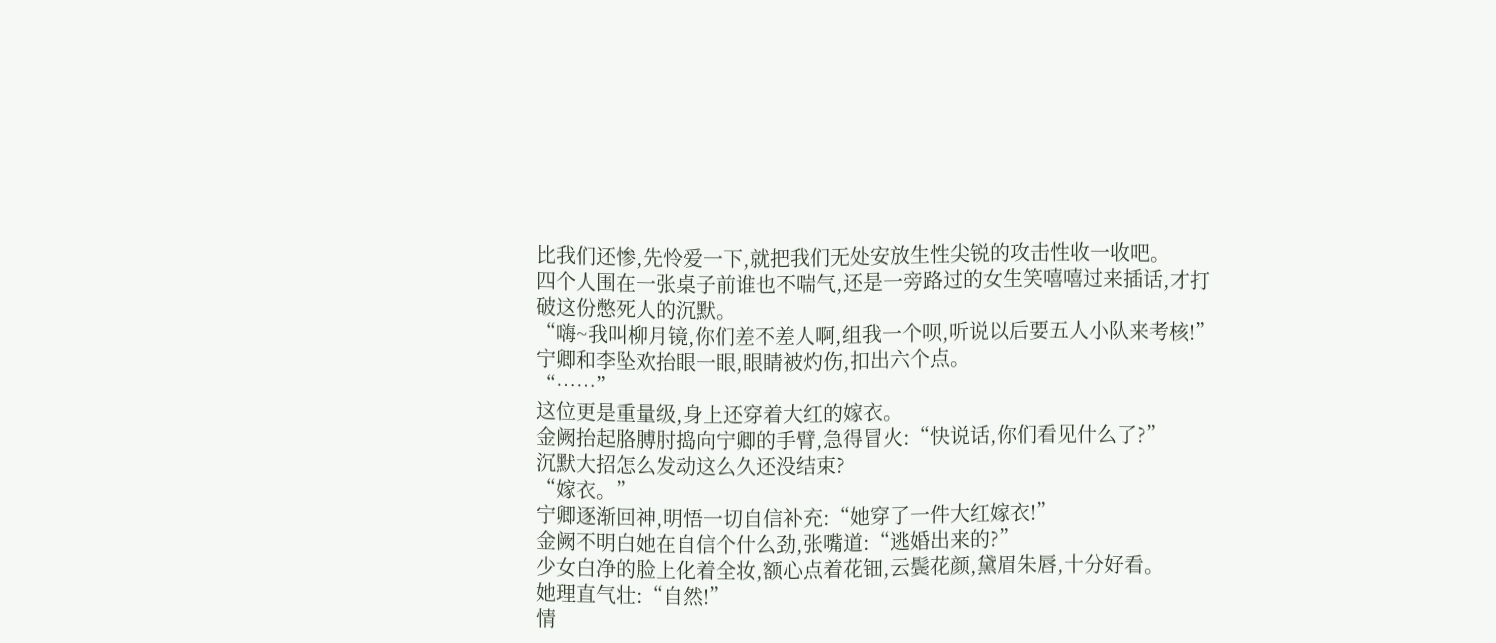比我们还惨,先怜爱一下,就把我们无处安放生性尖锐的攻击性收一收吧。
四个人围在一张桌子前谁也不喘气,还是一旁路过的女生笑嘻嘻过来插话,才打破这份憋死人的沉默。
“嗨~我叫柳月镜,你们差不差人啊,组我一个呗,听说以后要五人小队来考核!”
宁卿和李坠欢抬眼一眼,眼睛被灼伤,扣出六个点。
“……”
这位更是重量级,身上还穿着大红的嫁衣。
金阙抬起胳膊肘捣向宁卿的手臂,急得冒火:“快说话,你们看见什么了?”
沉默大招怎么发动这么久还没结束?
“嫁衣。”
宁卿逐渐回神,明悟一切自信补充:“她穿了一件大红嫁衣!”
金阙不明白她在自信个什么劲,张嘴道:“逃婚出来的?”
少女白净的脸上化着全妆,额心点着花钿,云鬓花颜,黛眉朱唇,十分好看。
她理直气壮:“自然!”
情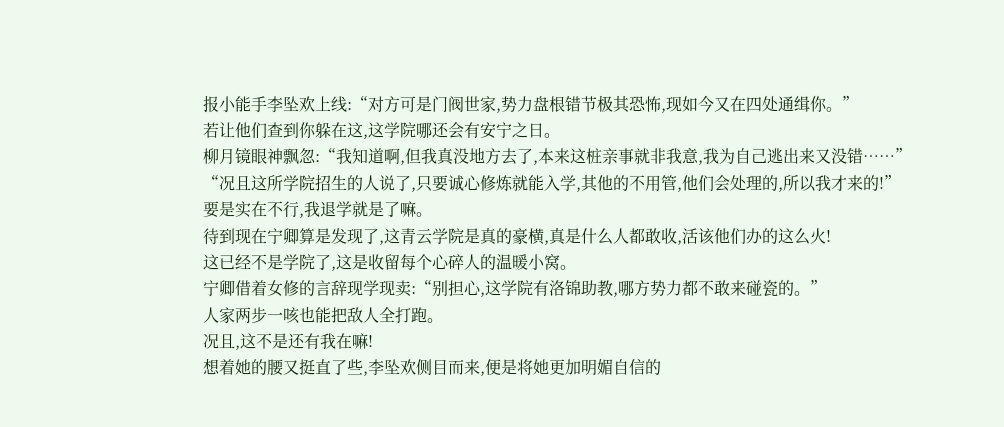报小能手李坠欢上线:“对方可是门阀世家,势力盘根错节极其恐怖,现如今又在四处通缉你。”
若让他们查到你躲在这,这学院哪还会有安宁之日。
柳月镜眼神飘忽:“我知道啊,但我真没地方去了,本来这桩亲事就非我意,我为自己逃出来又没错……”
“况且这所学院招生的人说了,只要诚心修炼就能入学,其他的不用管,他们会处理的,所以我才来的!”
要是实在不行,我退学就是了嘛。
待到现在宁卿算是发现了,这青云学院是真的豪横,真是什么人都敢收,活该他们办的这么火!
这已经不是学院了,这是收留每个心碎人的温暖小窝。
宁卿借着女修的言辞现学现卖:“别担心,这学院有洛锦助教,哪方势力都不敢来碰瓷的。”
人家两步一咳也能把敌人全打跑。
况且,这不是还有我在嘛!
想着她的腰又挺直了些,李坠欢侧目而来,便是将她更加明媚自信的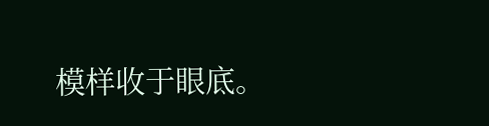模样收于眼底。